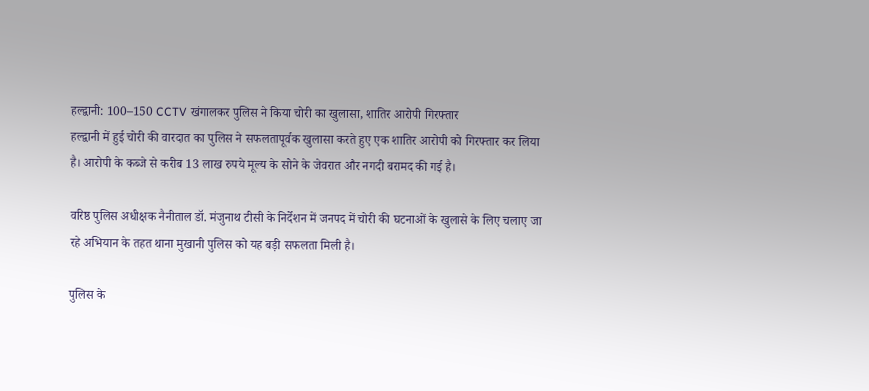हल्द्वानी: 100–150 CCTV खंगालकर पुलिस ने किया चोरी का खुलासा, शातिर आरोपी गिरफ्तार
हल्द्वानी में हुई चोरी की वारदात का पुलिस ने सफलतापूर्वक खुलासा करते हुए एक शातिर आरोपी को गिरफ्तार कर लिया है। आरोपी के कब्जे से करीब 13 लाख रुपये मूल्य के सोने के जेवरात और नगदी बरामद की गई है।

वरिष्ठ पुलिस अधीक्षक नैनीताल डॉ. मंजुनाथ टीसी के निर्देशन में जनपद में चोरी की घटनाओं के खुलासे के लिए चलाए जा रहे अभियान के तहत थाना मुखानी पुलिस को यह बड़ी सफलता मिली है।

पुलिस के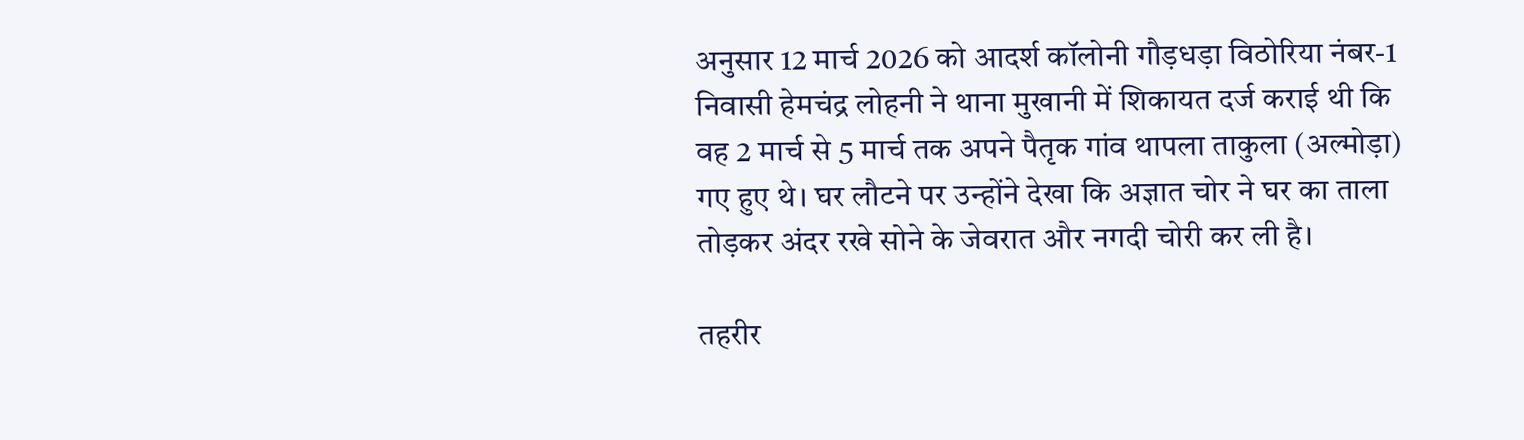अनुसार 12 मार्च 2026 को आदर्श कॉलोनी गौड़धड़ा विठोरिया नंबर-1 निवासी हेमचंद्र लोहनी ने थाना मुखानी में शिकायत दर्ज कराई थी कि वह 2 मार्च से 5 मार्च तक अपने पैतृक गांव थापला ताकुला (अल्मोड़ा) गए हुए थे। घर लौटने पर उन्होंने देखा कि अज्ञात चोर ने घर का ताला तोड़कर अंदर रखे सोने के जेवरात और नगदी चोरी कर ली है।

तहरीर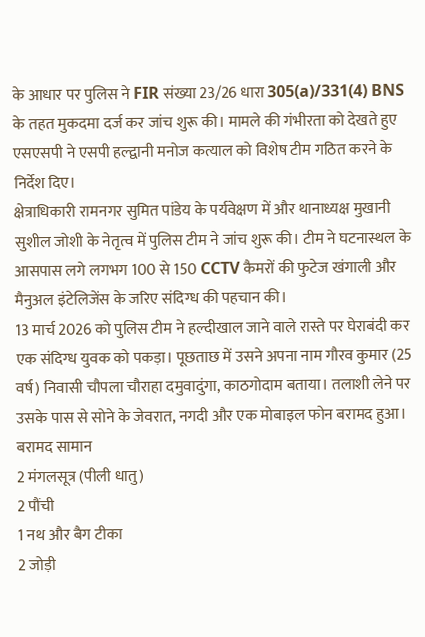के आधार पर पुलिस ने FIR संख्या 23/26 धारा 305(a)/331(4) BNS के तहत मुकदमा दर्ज कर जांच शुरू की। मामले की गंभीरता को देखते हुए एसएसपी ने एसपी हल्द्वानी मनोज कत्याल को विशेष टीम गठित करने के निर्देश दिए।
क्षेत्राधिकारी रामनगर सुमित पांडेय के पर्यवेक्षण में और थानाध्यक्ष मुखानी सुशील जोशी के नेतृत्व में पुलिस टीम ने जांच शुरू की। टीम ने घटनास्थल के आसपास लगे लगभग 100 से 150 CCTV कैमरों की फुटेज खंगाली और मैनुअल इंटेलिजेंस के जरिए संदिग्ध की पहचान की।
13 मार्च 2026 को पुलिस टीम ने हल्दीखाल जाने वाले रास्ते पर घेराबंदी कर एक संदिग्ध युवक को पकड़ा। पूछताछ में उसने अपना नाम गौरव कुमार (25 वर्ष) निवासी चौपला चौराहा दमुवादुंगा, काठगोदाम बताया। तलाशी लेने पर उसके पास से सोने के जेवरात, नगदी और एक मोबाइल फोन बरामद हुआ।
बरामद सामान
2 मंगलसूत्र (पीली धातु)
2 पौंची
1 नथ और बैग टीका
2 जोड़ी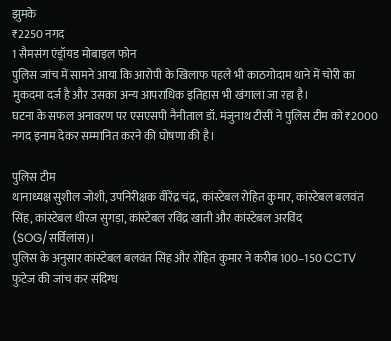झुमके
₹2250 नगद
1 सैमसंग एंड्रॉयड मोबाइल फोन
पुलिस जांच में सामने आया कि आरोपी के खिलाफ पहले भी काठगोदाम थाने में चोरी का मुकदमा दर्ज है और उसका अन्य आपराधिक इतिहास भी खंगाला जा रहा है।
घटना के सफल अनावरण पर एसएसपी नैनीताल डॉ. मंजुनाथ टीसी ने पुलिस टीम को ₹2000 नगद इनाम देकर सम्मानित करने की घोषणा की है।

पुलिस टीम
थानाध्यक्ष सुशील जोशी, उपनिरीक्षक वीरेंद्र चंद्र, कांस्टेबल रोहित कुमार, कांस्टेबल बलवंत सिंह, कांस्टेबल धीरज सुगड़ा, कांस्टेबल रविंद्र खाती और कांस्टेबल अरविंद (SOG/सर्विलांस)।
पुलिस के अनुसार कांस्टेबल बलवंत सिंह और रोहित कुमार ने करीब 100–150 CCTV फुटेज की जांच कर संदिग्ध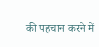की पहचान करने में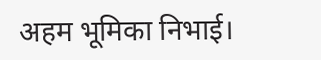अहम भूमिका निभाई।